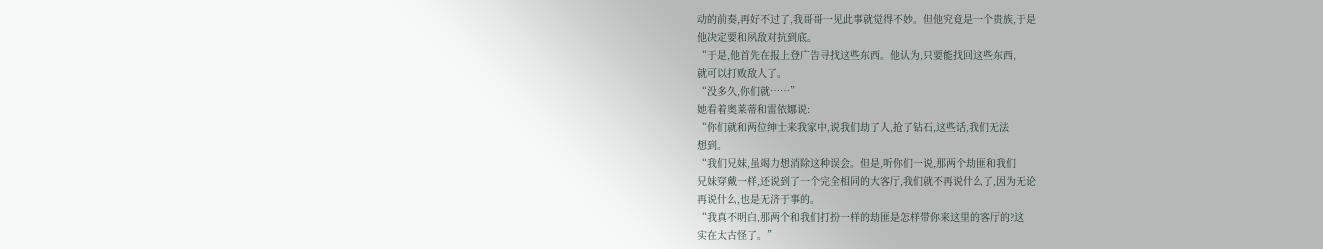动的前奏,再好不过了,我哥哥一见此事就觉得不妙。但他究竟是一个贵族,于是
他决定要和夙敌对抗到底。
“于是,他首先在报上登广告寻找这些东西。他认为,只要能找回这些东西,
就可以打败敌人了。
“没多久,你们就……”
她看着奥莱蒂和雷依娜说:
“你们就和两位绅士来我家中,说我们劫了人,抢了钻石,这些话,我们无法
想到。
“我们兄妹,虽竭力想消除这种误会。但是,听你们一说,那两个劫匪和我们
兄妹穿戴一样,还说到了一个完全相同的大客厅,我们就不再说什么了,因为无论
再说什么,也是无济于事的。
“我真不明白,那两个和我们打扮一样的劫匪是怎样带你来这里的客厅的?这
实在太古怪了。”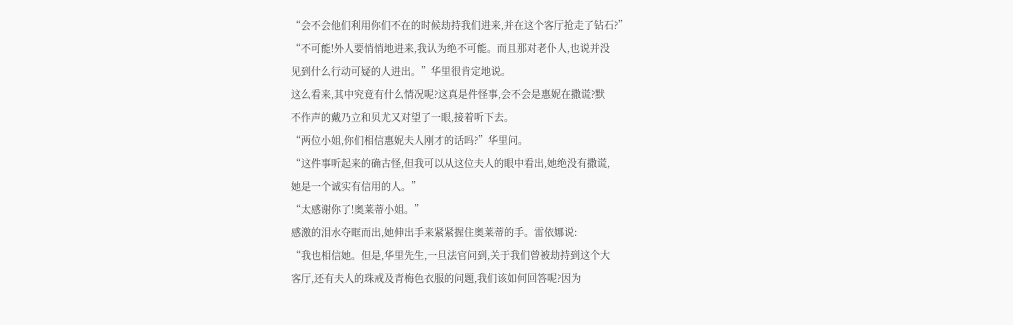“会不会他们利用你们不在的时候劫持我们进来,并在这个客厅抢走了钻石?”
“不可能!外人要悄悄地进来,我认为绝不可能。而且那对老仆人,也说并没
见到什么行动可疑的人进出。”华里很肯定地说。
这么看来,其中究竟有什么情况呢?这真是件怪事,会不会是惠妮在撒谎?默
不作声的戴乃立和贝尤又对望了一眼,接着听下去。
“两位小姐,你们相信惠妮夫人刚才的话吗?”华里问。
“这件事听起来的确古怪,但我可以从这位夫人的眼中看出,她绝没有撒谎,
她是一个诚实有信用的人。”
“太感谢你了!奥莱蒂小姐。”
感激的泪水夺眶而出,她伸出手来紧紧握住奥莱蒂的手。雷依娜说:
“我也相信她。但是,华里先生,一旦法官问到,关于我们曾被劫持到这个大
客厅,还有夫人的珠戒及青梅色衣服的问题,我们该如何回答呢?因为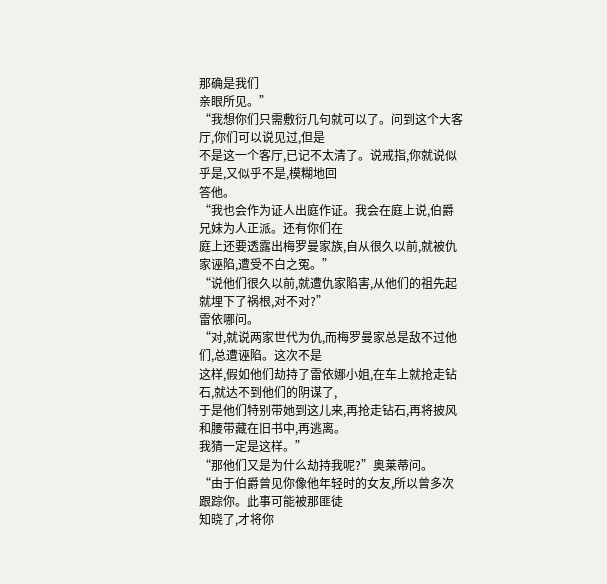那确是我们
亲眼所见。”
“我想你们只需敷衍几句就可以了。问到这个大客厅,你们可以说见过,但是
不是这一个客厅,已记不太清了。说戒指,你就说似乎是,又似乎不是,模糊地回
答他。
“我也会作为证人出庭作证。我会在庭上说,伯爵兄妹为人正派。还有你们在
庭上还要透露出梅罗曼家族,自从很久以前,就被仇家诬陷,遭受不白之冤。”
“说他们很久以前,就遭仇家陷害,从他们的祖先起就埋下了祸根,对不对?”
雷依哪问。
“对,就说两家世代为仇,而梅罗曼家总是敌不过他们,总遭诬陷。这次不是
这样,假如他们劫持了雷依娜小姐,在车上就抢走钻石,就达不到他们的阴谋了,
于是他们特别带她到这儿来,再抢走钻石,再将披风和腰带藏在旧书中,再逃离。
我猜一定是这样。”
“那他们又是为什么劫持我呢?”奥莱蒂问。
“由于伯爵曾见你像他年轻时的女友,所以曾多次跟踪你。此事可能被那匪徒
知晓了,才将你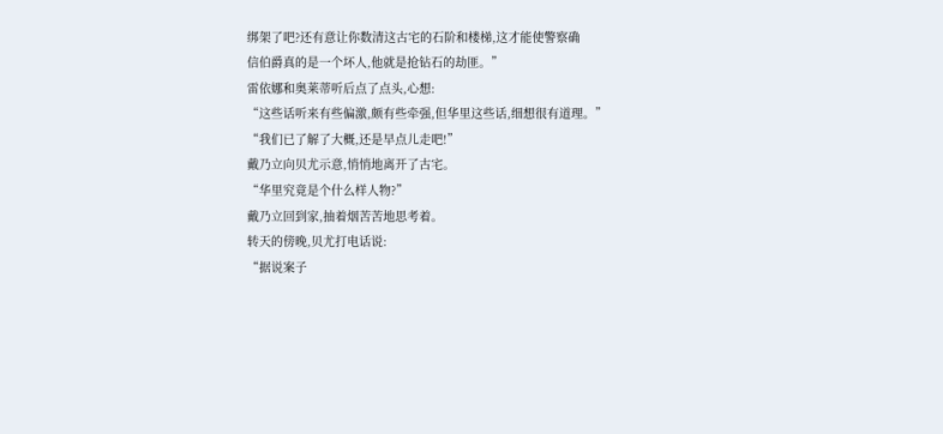绑架了吧?还有意让你数清这古宅的石阶和楼梯,这才能使警察确
信伯爵真的是一个坏人,他就是抢钻石的劫匪。”
雷依娜和奥莱蒂听后点了点头,心想:
“这些话听来有些偏激,颇有些牵强,但华里这些话,细想很有道理。”
“我们已了解了大概,还是早点儿走吧!”
戴乃立向贝尤示意,悄悄地离开了古宅。
“华里究竟是个什么样人物?”
戴乃立回到家,抽着烟苦苦地思考着。
转天的傍晚,贝尤打电话说:
“据说案子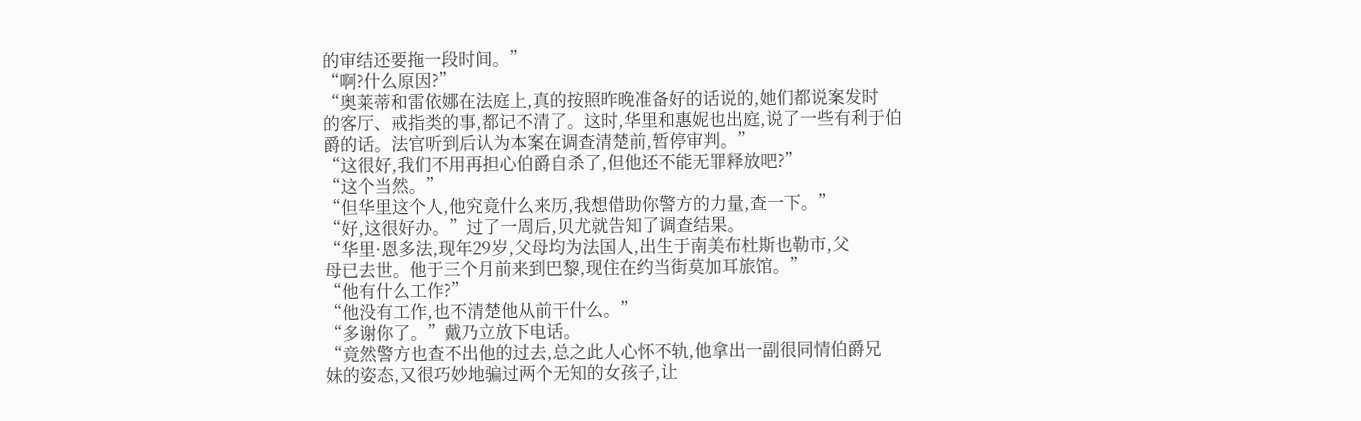的审结还要拖一段时间。”
“啊?什么原因?”
“奥莱蒂和雷依娜在法庭上,真的按照昨晚准备好的话说的,她们都说案发时
的客厅、戒指类的事,都记不清了。这时,华里和惠妮也出庭,说了一些有利于伯
爵的话。法官听到后认为本案在调查清楚前,暂停审判。”
“这很好,我们不用再担心伯爵自杀了,但他还不能无罪释放吧?”
“这个当然。”
“但华里这个人,他究竟什么来历,我想借助你警方的力量,查一下。”
“好,这很好办。”过了一周后,贝尤就告知了调查结果。
“华里·恩多法,现年29岁,父母均为法国人,出生于南美布杜斯也勒市,父
母已去世。他于三个月前来到巴黎,现住在约当街莫加耳旅馆。”
“他有什么工作?”
“他没有工作,也不清楚他从前干什么。”
“多谢你了。”戴乃立放下电话。
“竟然警方也查不出他的过去,总之此人心怀不轨,他拿出一副很同情伯爵兄
妹的姿态,又很巧妙地骗过两个无知的女孩子,让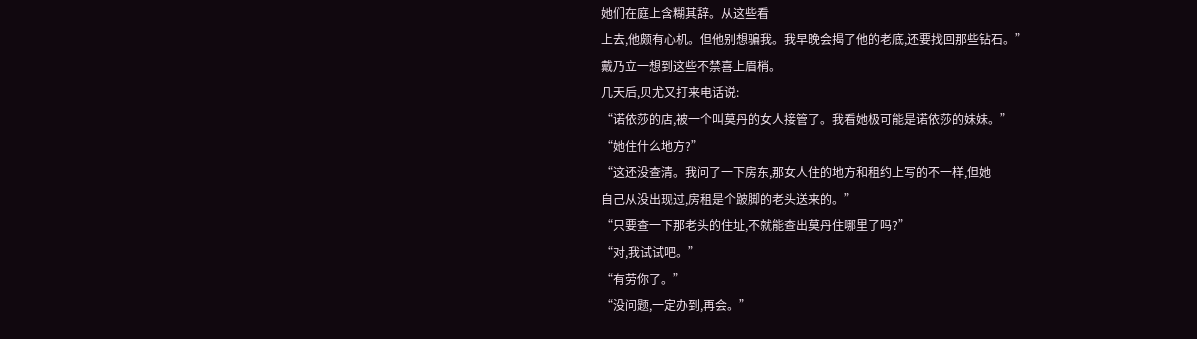她们在庭上含糊其辞。从这些看
上去,他颇有心机。但他别想骗我。我早晚会揭了他的老底,还要找回那些钻石。”
戴乃立一想到这些不禁喜上眉梢。
几天后,贝尤又打来电话说:
“诺依莎的店,被一个叫莫丹的女人接管了。我看她极可能是诺依莎的妹妹。”
“她住什么地方?”
“这还没查清。我问了一下房东,那女人住的地方和租约上写的不一样,但她
自己从没出现过,房租是个跛脚的老头送来的。”
“只要查一下那老头的住址,不就能查出莫丹住哪里了吗?”
“对,我试试吧。”
“有劳你了。”
“没问题,一定办到,再会。”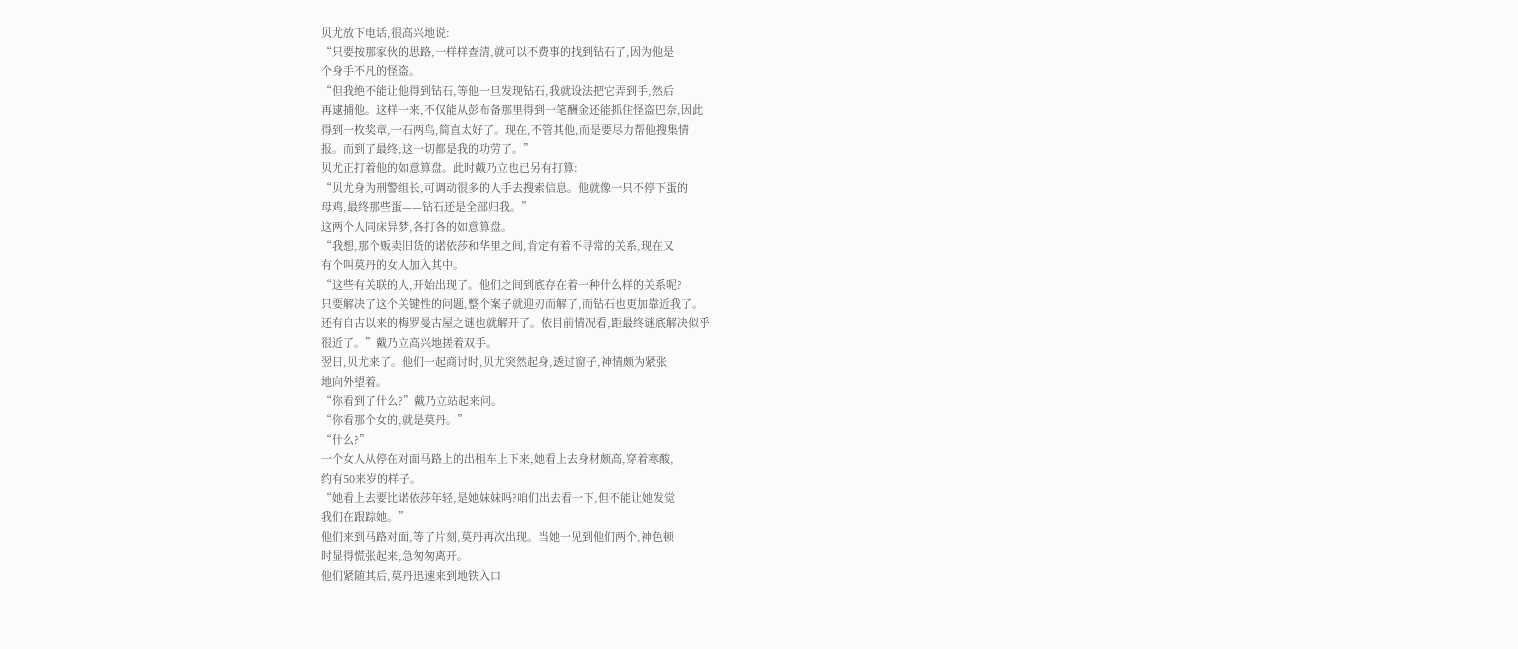贝尤放下电话,很高兴地说:
“只要按那家伙的思路,一样样查清,就可以不费事的找到钻石了,因为他是
个身手不凡的怪盗。
“但我绝不能让他得到钻石,等他一旦发现钻石,我就设法把它弄到手,然后
再逮捕他。这样一来,不仅能从彭布备那里得到一笔酬金还能抓住怪盗巴奈,因此
得到一枚奖章,一石两鸟,简直太好了。现在,不管其他,而是要尽力帮他搜集情
报。而到了最终,这一切都是我的功劳了。”
贝尤正打着他的如意算盘。此时戴乃立也已另有打算:
“贝尤身为刑警组长,可调动很多的人手去搜索信息。他就像一只不停下蛋的
母鸡,最终那些蛋——钻石还是全部归我。”
这两个人同床异梦,各打各的如意算盘。
“我想,那个贩卖旧货的诺依莎和华里之间,肯定有着不寻常的关系,现在又
有个叫莫丹的女人加入其中。
“这些有关联的人,开始出现了。他们之间到底存在着一种什么样的关系呢?
只要解决了这个关键性的问题,整个案子就迎刃而解了,而钻石也更加靠近我了。
还有自古以来的梅罗曼古屋之谜也就解开了。依目前情况看,距最终谜底解决似乎
很近了。”戴乃立高兴地搓着双手。
翌日,贝尤来了。他们一起商讨时,贝尤突然起身,透过窗子,神情颇为紧张
地向外望着。
“你看到了什么?”戴乃立站起来问。
“你看那个女的,就是莫丹。”
“什么?”
一个女人从停在对面马路上的出租车上下来,她看上去身材颇高,穿着寒酸,
约有50来岁的样子。
“她看上去要比诺依莎年轻,是她妹妹吗?咱们出去看一下,但不能让她发觉
我们在跟踪她。”
他们来到马路对面,等了片刻,莫丹再次出现。当她一见到他们两个,神色顿
时显得慌张起来,急匆匆离开。
他们紧随其后,莫丹迅速来到地铁入口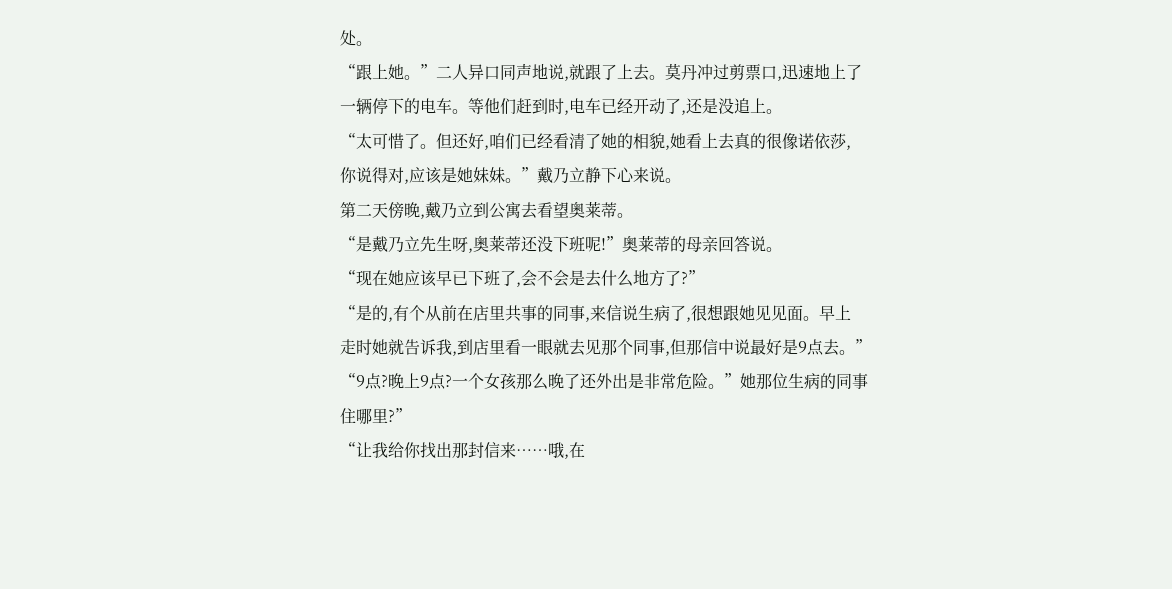处。
“跟上她。”二人异口同声地说,就跟了上去。莫丹冲过剪票口,迅速地上了
一辆停下的电车。等他们赶到时,电车已经开动了,还是没追上。
“太可惜了。但还好,咱们已经看清了她的相貌,她看上去真的很像诺依莎,
你说得对,应该是她妹妹。”戴乃立静下心来说。
第二天傍晚,戴乃立到公寓去看望奥莱蒂。
“是戴乃立先生呀,奥莱蒂还没下班呢!”奥莱蒂的母亲回答说。
“现在她应该早已下班了,会不会是去什么地方了?”
“是的,有个从前在店里共事的同事,来信说生病了,很想跟她见见面。早上
走时她就告诉我,到店里看一眼就去见那个同事,但那信中说最好是9点去。”
“9点?晚上9点?一个女孩那么晚了还外出是非常危险。”她那位生病的同事
住哪里?”
“让我给你找出那封信来……哦,在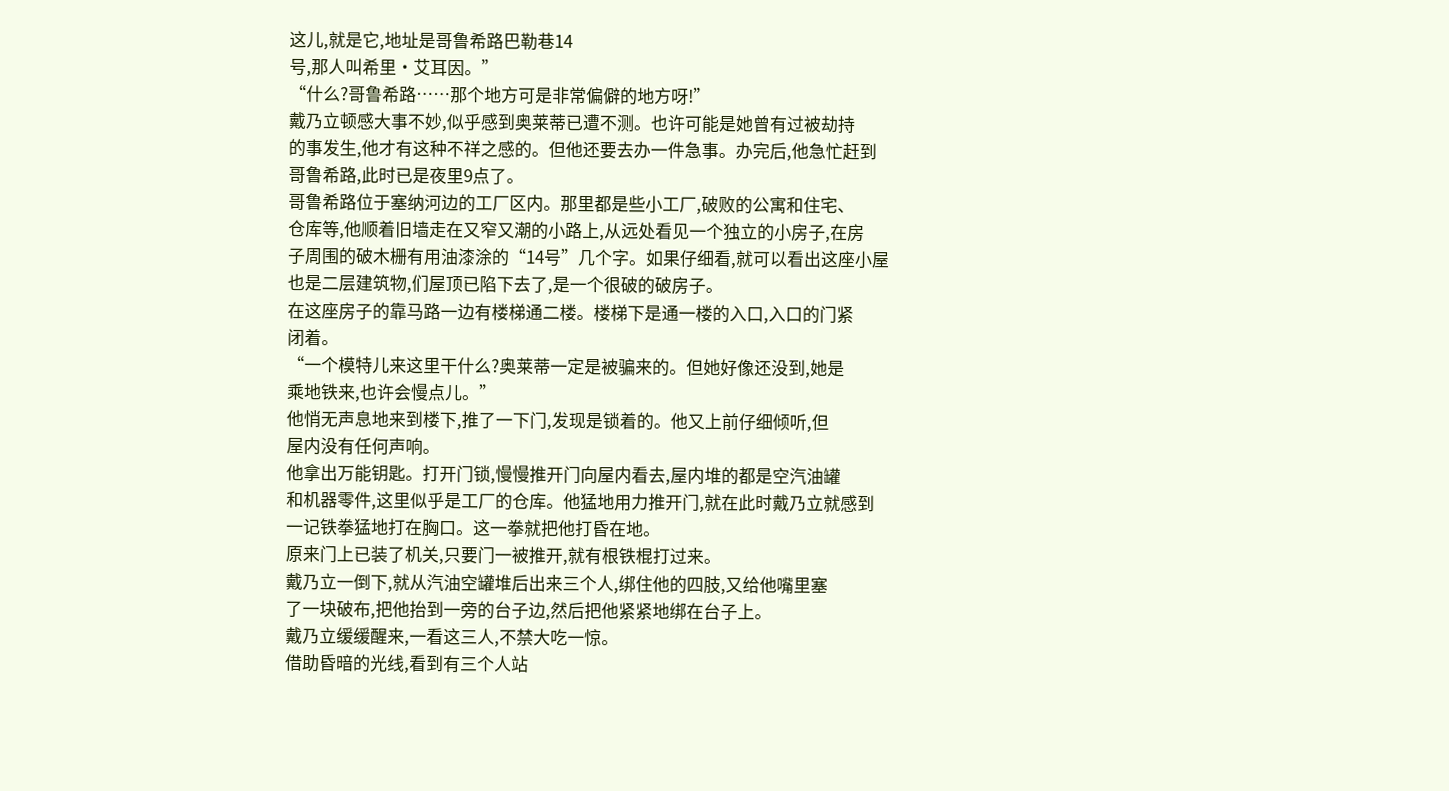这儿,就是它,地址是哥鲁希路巴勒巷14
号,那人叫希里·艾耳因。”
“什么?哥鲁希路……那个地方可是非常偏僻的地方呀!”
戴乃立顿感大事不妙,似乎感到奥莱蒂已遭不测。也许可能是她曾有过被劫持
的事发生,他才有这种不祥之感的。但他还要去办一件急事。办完后,他急忙赶到
哥鲁希路,此时已是夜里9点了。
哥鲁希路位于塞纳河边的工厂区内。那里都是些小工厂,破败的公寓和住宅、
仓库等,他顺着旧墙走在又窄又潮的小路上,从远处看见一个独立的小房子,在房
子周围的破木栅有用油漆涂的“14号”几个字。如果仔细看,就可以看出这座小屋
也是二层建筑物,们屋顶已陷下去了,是一个很破的破房子。
在这座房子的靠马路一边有楼梯通二楼。楼梯下是通一楼的入口,入口的门紧
闭着。
“一个模特儿来这里干什么?奥莱蒂一定是被骗来的。但她好像还没到,她是
乘地铁来,也许会慢点儿。”
他悄无声息地来到楼下,推了一下门,发现是锁着的。他又上前仔细倾听,但
屋内没有任何声响。
他拿出万能钥匙。打开门锁,慢慢推开门向屋内看去,屋内堆的都是空汽油罐
和机器零件,这里似乎是工厂的仓库。他猛地用力推开门,就在此时戴乃立就感到
一记铁拳猛地打在胸口。这一拳就把他打昏在地。
原来门上已装了机关,只要门一被推开,就有根铁棍打过来。
戴乃立一倒下,就从汽油空罐堆后出来三个人,绑住他的四肢,又给他嘴里塞
了一块破布,把他抬到一旁的台子边,然后把他紧紧地绑在台子上。
戴乃立缓缓醒来,一看这三人,不禁大吃一惊。
借助昏暗的光线,看到有三个人站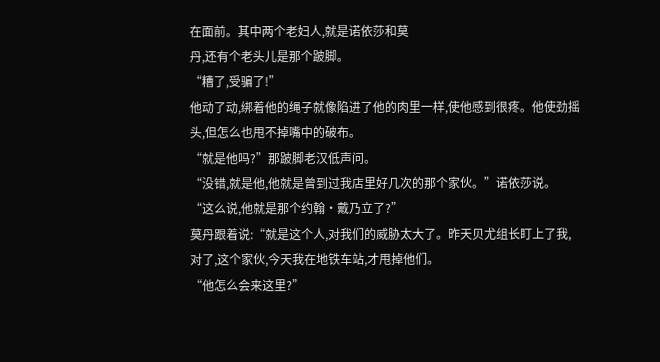在面前。其中两个老妇人,就是诺依莎和莫
丹,还有个老头儿是那个跛脚。
“糟了,受骗了!”
他动了动,绑着他的绳子就像陷进了他的肉里一样,使他感到很疼。他使劲摇
头,但怎么也甩不掉嘴中的破布。
“就是他吗?”那跛脚老汉低声问。
“没错,就是他,他就是曾到过我店里好几次的那个家伙。”诺依莎说。
“这么说,他就是那个约翰·戴乃立了?”
莫丹跟着说:“就是这个人,对我们的威胁太大了。昨天贝尤组长盯上了我,
对了,这个家伙,今天我在地铁车站,才甩掉他们。
“他怎么会来这里?”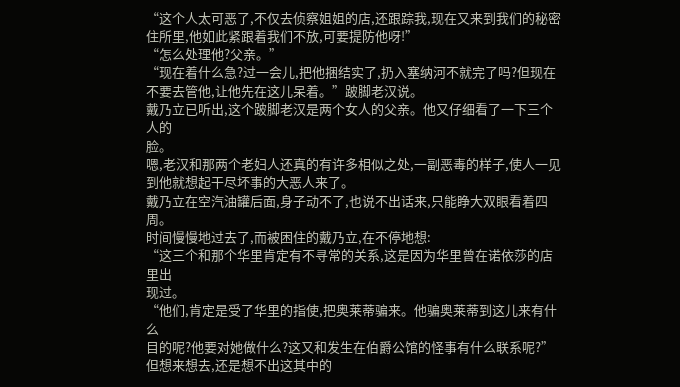“这个人太可恶了,不仅去侦察姐姐的店,还跟踪我,现在又来到我们的秘密
住所里,他如此紧跟着我们不放,可要提防他呀!”
“怎么处理他?父亲。”
“现在着什么急?过一会儿,把他捆结实了,扔入塞纳河不就完了吗?但现在
不要去管他,让他先在这儿呆着。”跛脚老汉说。
戴乃立已听出,这个跛脚老汉是两个女人的父亲。他又仔细看了一下三个人的
脸。
嗯,老汉和那两个老妇人还真的有许多相似之处,一副恶毒的样子,使人一见
到他就想起干尽坏事的大恶人来了。
戴乃立在空汽油罐后面,身子动不了,也说不出话来,只能睁大双眼看着四周。
时间慢慢地过去了,而被困住的戴乃立,在不停地想:
“这三个和那个华里肯定有不寻常的关系,这是因为华里曾在诺依莎的店里出
现过。
“他们,肯定是受了华里的指使,把奥莱蒂骗来。他骗奥莱蒂到这儿来有什么
目的呢?他要对她做什么?这又和发生在伯爵公馆的怪事有什么联系呢?”
但想来想去,还是想不出这其中的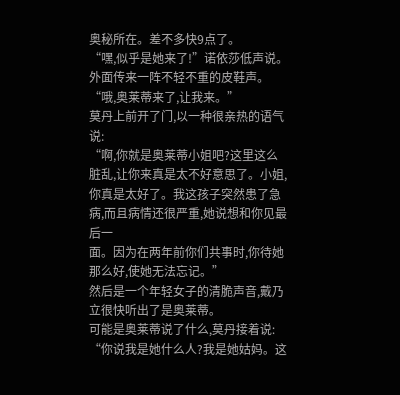奥秘所在。差不多快9点了。
“嘿,似乎是她来了!”诺依莎低声说。
外面传来一阵不轻不重的皮鞋声。
“哦,奥莱蒂来了,让我来。”
莫丹上前开了门,以一种很亲热的语气说:
“啊,你就是奥莱蒂小姐吧?这里这么脏乱,让你来真是太不好意思了。小姐,
你真是太好了。我这孩子突然患了急病,而且病情还很严重,她说想和你见最后一
面。因为在两年前你们共事时,你待她那么好,使她无法忘记。”
然后是一个年轻女子的清脆声音,戴乃立很快听出了是奥莱蒂。
可能是奥莱蒂说了什么,莫丹接着说:
“你说我是她什么人?我是她姑妈。这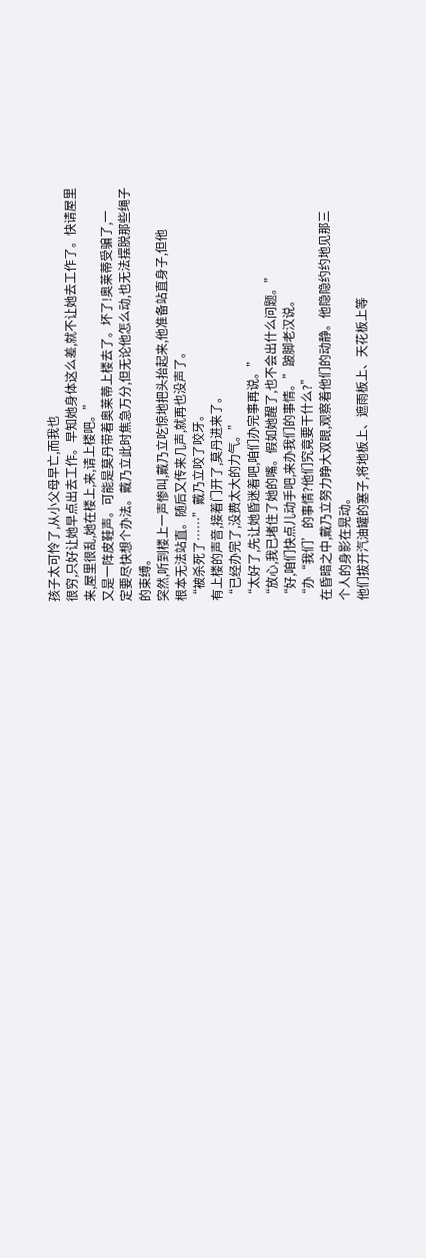孩子太可怜了,从小父母早亡,而我也
很穷,只好让她早点出去工作。早知她身体这么差,就不让她去工作了。快请屋里
来,屋里很乱,她在楼上,来,请上楼吧。”
又是一阵皮鞋声。可能是莫丹带着奥莱蒂上楼去了。坏了!奥莱蒂受骗了,一
定要尽快想个办法。戴乃立此时焦急万分,但无论他怎么动,也无法摆脱那些绳子
的束缚。
突然,听到楼上一声惨叫,戴乃立吃惊地把头抬起来,他准备站直身子,但他
根本无法站直。随后又传来几声,就再也没声了。
“被杀死了……”戴乃立咬了咬牙。
有上楼的声音,接着门开了,莫丹进来了。
“已经办完了,没费太大的力气。”
“太好了,先让她昏迷着吧,咱们办完事再说。”
“放心,我已堵住了她的嘴。假如她醒了,也不会出什么问题。”
“好,咱们快点儿动手吧,来办我们的事情。”跛脚老汉说。
“办“我们’的事情?他们究竟要干什么?”
在昏暗之中,戴乃立努力睁大双眼,观察着他们的动静。他隐隐约约地见那三
个人的身影在晃动。
他们拔开汽油罐的塞子,将地板上、遮雨板上、天花板上等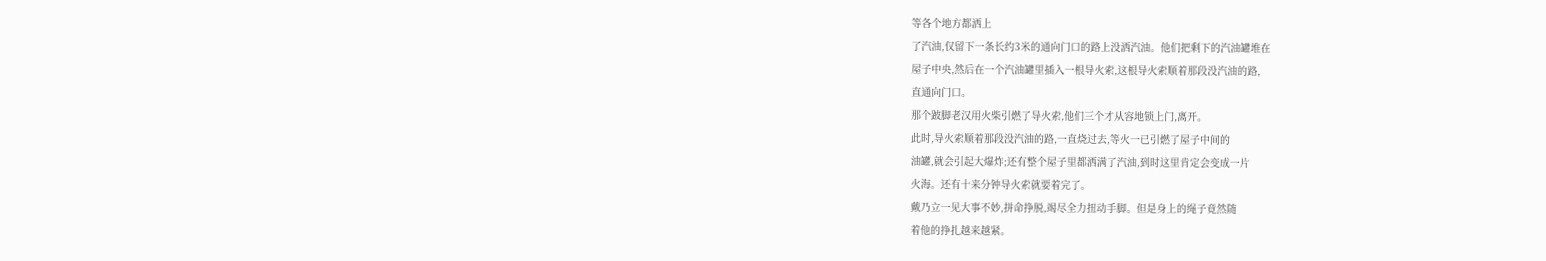等各个地方都洒上
了汽油,仅留下一条长约3米的通向门口的路上没洒汽油。他们把剩下的汽油罐堆在
屋子中央,然后在一个汽油罐里插入一根导火索,这根导火索顺着那段没汽油的路,
直通向门口。
那个跛脚老汉用火柴引燃了导火索,他们三个才从容地锁上门,离开。
此时,导火索顺着那段没汽油的路,一直烧过去,等火一已引燃了屋子中间的
油罐,就会引起大爆炸;还有整个屋子里都洒满了汽油,到时这里肯定会变成一片
火海。还有十来分钟导火索就要着完了。
戴乃立一见大事不妙,拼命挣脱,竭尽全力扭动手脚。但是身上的绳子竟然随
着他的挣扎越来越紧。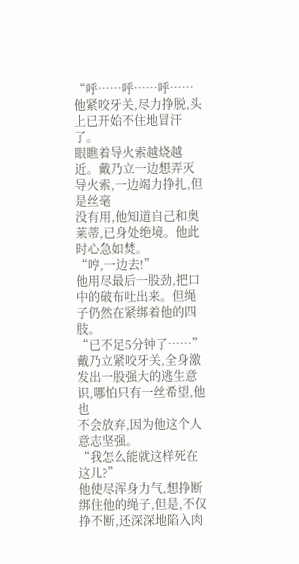“呼……呼……呼……
他紧咬牙关,尽力挣脱,头上已开始不住地冒汗了。
眼瞧着导火索越烧越近。戴乃立一边想弄灭导火索,一边竭力挣扎,但是丝毫
没有用,他知道自己和奥莱蒂,已身处绝境。他此时心急如焚。
“哼,一边去!”
他用尽最后一股劲,把口中的破布吐出来。但绳子仍然在紧绑着他的四肢。
“已不足5分钟了……”
戴乃立紧咬牙关,全身激发出一股强大的逃生意识,哪怕只有一丝希望,他也
不会放弃,因为他这个人意志坚强。
“我怎么能就这样死在这儿?”
他使尽浑身力气,想挣断绑住他的绳子,但是,不仅挣不断,还深深地陷入肉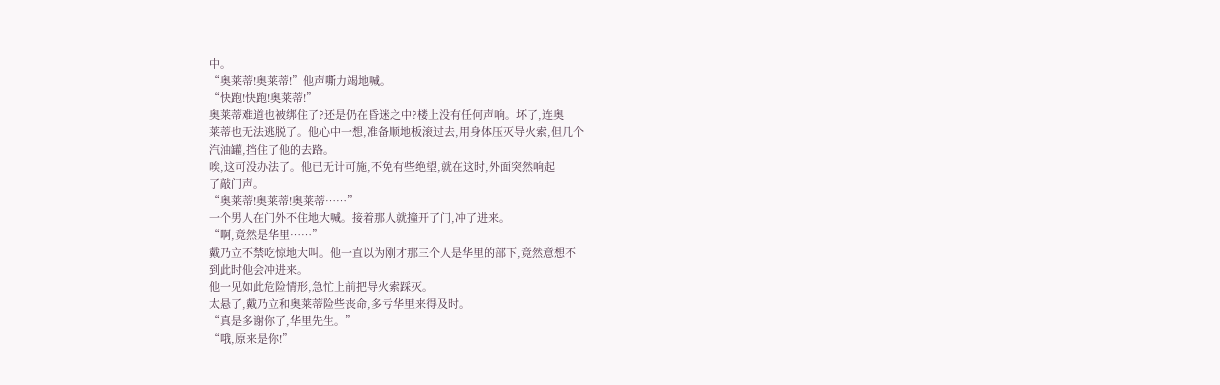中。
“奥莱蒂!奥莱蒂!”他声嘶力竭地喊。
“快跑!快跑!奥莱蒂!”
奥莱蒂难道也被绑住了?还是仍在昏迷之中?楼上没有任何声响。坏了,连奥
莱蒂也无法逃脱了。他心中一想,准备顺地板滚过去,用身体压灭导火索,但几个
汽油罐,挡住了他的去路。
唉,这可没办法了。他已无计可施,不免有些绝望,就在这时,外面突然响起
了敲门声。
“奥莱蒂!奥莱蒂!奥莱蒂……”
一个男人在门外不住地大喊。接着那人就撞开了门,冲了进来。
“啊,竟然是华里……”
戴乃立不禁吃惊地大叫。他一直以为刚才那三个人是华里的部下,竟然意想不
到此时他会冲进来。
他一见如此危险情形,急忙上前把导火索踩灭。
太悬了,戴乃立和奥莱蒂险些丧命,多亏华里来得及时。
“真是多谢你了,华里先生。”
“哦,原来是你!”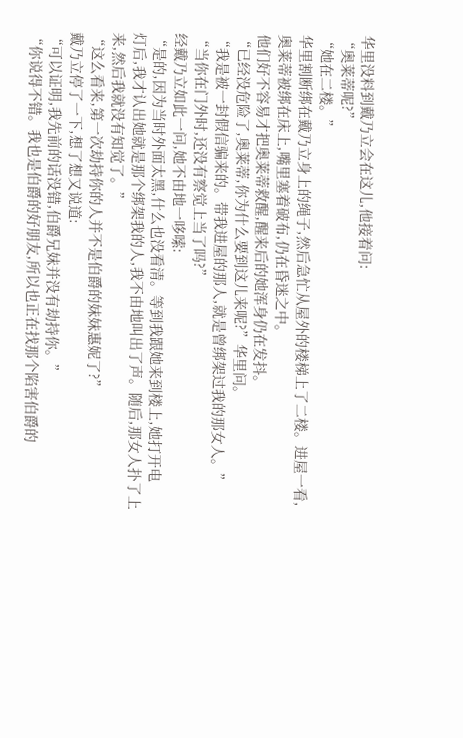华里没料到戴乃立会在这儿,他接着问:
“奥莱蒂呢?”
“她在二楼。”
华里割断绑在戴乃立身上的绳子,然后急忙从屋外的楼梯上了二楼。进屋一看,
奥莱蒂被绑在床上,嘴里塞着破布,仍在昏迷之中。
他们好不容易才把奥莱蒂救醒,醒来后的她浑身仍在发抖。
“已经没危险了,奥莱蒂,你为什么要到这儿来呢?”华里问。
“我是被一封假信骗来的。带我进屋的那人,就是曾绑架过我的那女人。”
“当你在门外时,还没有察觉上当了吗?”
经戴乃立如此一问,她不由地一哆嗦:
“是的,因为当时外面太黑,什么也没看清。等到我跟她来到楼上,她打开电
灯后,我才认出她就是那个绑架我的人,我不由地叫出了声。随后,那女人扑了上
来,然后我就没有知觉了。”
“这么看来,第一次劫持你的人并不是伯爵的妹妹惠妮了?”
戴乃立停了一下,想了想又说道:
“可以证明,我先前的话没错,伯爵兄妹并没有劫持你。”
“你说得不错。我也是伯爵的好朋友,所以也正在找那个陷害伯爵的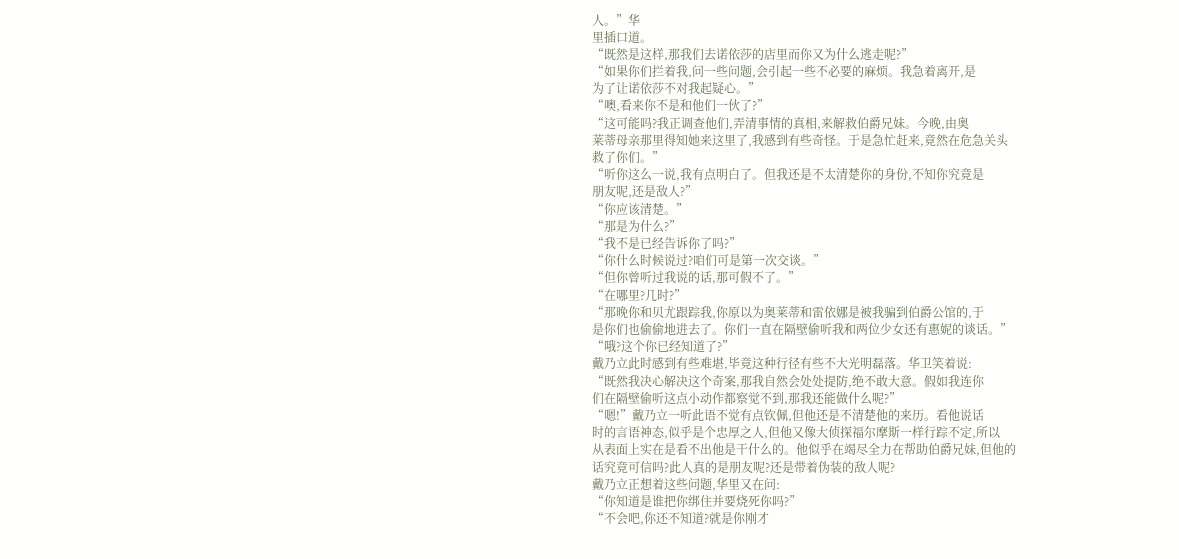人。”华
里插口道。
“既然是这样,那我们去诺依莎的店里而你又为什么逃走呢?”
“如果你们拦着我,问一些问题,会引起一些不必要的麻烦。我急着离开,是
为了让诺依莎不对我起疑心。”
“噢,看来你不是和他们一伙了?”
“这可能吗?我正调查他们,弄清事情的真相,来解救伯爵兄妹。今晚,由奥
莱蒂母亲那里得知她来这里了,我感到有些奇怪。于是急忙赶来,竟然在危急关头
救了你们。”
“听你这么一说,我有点明白了。但我还是不太清楚你的身份,不知你究竟是
朋友呢,还是敌人?”
“你应该清楚。”
“那是为什么?”
“我不是已经告诉你了吗?”
“你什么时候说过?咱们可是第一次交谈。”
“但你曾听过我说的话,那可假不了。”
“在哪里?几时?”
“那晚你和贝尤跟踪我,你原以为奥莱蒂和雷依娜是被我骗到伯爵公馆的,于
是你们也偷偷地进去了。你们一直在隔壁偷听我和两位少女还有惠妮的谈话。”
“哦?这个你已经知道了?”
戴乃立此时感到有些难堪,毕竟这种行径有些不大光明磊落。华卫笑着说:
“既然我决心解决这个奇案,那我自然会处处提防,绝不敢大意。假如我连你
们在隔壁偷听这点小动作都察觉不到,那我还能做什么呢?”
“嗯!”戴乃立一听此语不觉有点钦佩,但他还是不清楚他的来历。看他说话
时的言语神态,似乎是个忠厚之人,但他又像大侦探福尔摩斯一样行踪不定,所以
从表面上实在是看不出他是干什么的。他似乎在竭尽全力在帮助伯爵兄妹,但他的
话究竟可信吗?此人真的是朋友呢?还是带着伪装的敌人呢?
戴乃立正想着这些问题,华里又在问:
“你知道是谁把你绑住并要烧死你吗?”
“不会吧,你还不知道?就是你刚才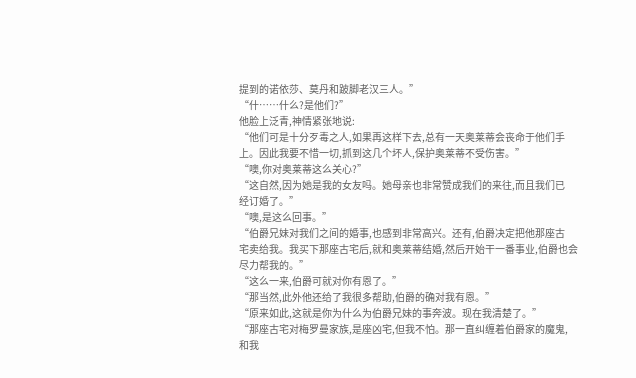提到的诺依莎、莫丹和跛脚老汉三人。”
“什……什么?是他们?”
他脸上泛青,神情紧张地说:
“他们可是十分歹毒之人,如果再这样下去,总有一天奥莱蒂会丧命于他们手
上。因此我要不惜一切,抓到这几个坏人,保护奥莱蒂不受伤害。”
“噢,你对奥莱蒂这么关心?”
“这自然,因为她是我的女友吗。她母亲也非常赞成我们的来往,而且我们已
经订婚了。”
“噢,是这么回事。”
“伯爵兄妹对我们之间的婚事,也感到非常高兴。还有,伯爵决定把他那座古
宅卖给我。我买下那座古宅后,就和奥莱蒂结婚,然后开始干一番事业,伯爵也会
尽力帮我的。”
“这么一来,伯爵可就对你有恩了。”
“那当然,此外他还给了我很多帮助,伯爵的确对我有恩。”
“原来如此,这就是你为什么为伯爵兄妹的事奔波。现在我清楚了。”
“那座古宅对梅罗曼家族,是座凶宅,但我不怕。那一直纠缠着伯爵家的魔鬼,
和我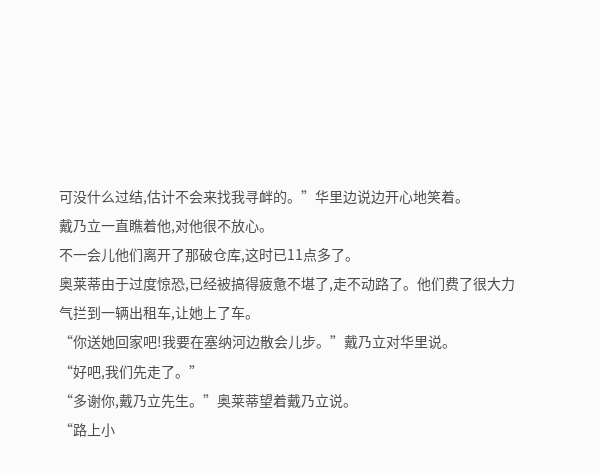可没什么过结,估计不会来找我寻衅的。”华里边说边开心地笑着。
戴乃立一直瞧着他,对他很不放心。
不一会儿他们离开了那破仓库,这时已11点多了。
奥莱蒂由于过度惊恐,已经被搞得疲惫不堪了,走不动路了。他们费了很大力
气拦到一辆出租车,让她上了车。
“你送她回家吧!我要在塞纳河边散会儿步。”戴乃立对华里说。
“好吧,我们先走了。”
“多谢你,戴乃立先生。”奥莱蒂望着戴乃立说。
“路上小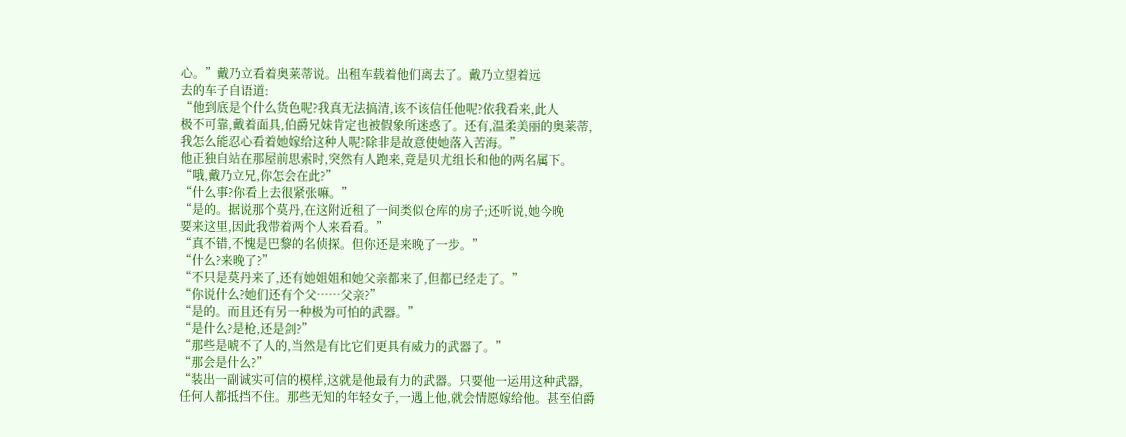心。”戴乃立看着奥莱蒂说。出租车载着他们离去了。戴乃立望着远
去的车子自语道:
“他到底是个什么货色呢?我真无法搞清,该不该信任他呢?依我看来,此人
极不可靠,戴着面具,伯爵兄妹肯定也被假象所迷惑了。还有,温柔美丽的奥莱蒂,
我怎么能忍心看着她嫁给这种人呢?除非是故意使她落入苦海。”
他正独自站在那屋前思索时,突然有人跑来,竟是贝尤组长和他的两名属下。
“哦,戴乃立兄,你怎会在此?”
“什么事?你看上去很紧张嘛。”
“是的。据说那个莫丹,在这附近租了一间类似仓库的房子;还听说,她今晚
要来这里,因此我带着两个人来看看。”
“真不错,不愧是巴黎的名侦探。但你还是来晚了一步。”
“什么?来晚了?”
“不只是莫丹来了,还有她姐姐和她父亲都来了,但都已经走了。”
“你说什么?她们还有个父……父亲?”
“是的。而且还有另一种极为可怕的武器。”
“是什么?是枪,还是剑?”
“那些是唬不了人的,当然是有比它们更具有威力的武器了。”
“那会是什么?”
“装出一副诚实可信的模样,这就是他最有力的武器。只要他一运用这种武器,
任何人都抵挡不住。那些无知的年轻女子,一遇上他,就会情愿嫁给他。甚至伯爵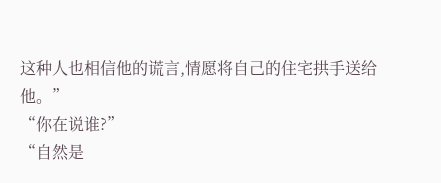这种人也相信他的谎言,情愿将自己的住宅拱手送给他。”
“你在说谁?”
“自然是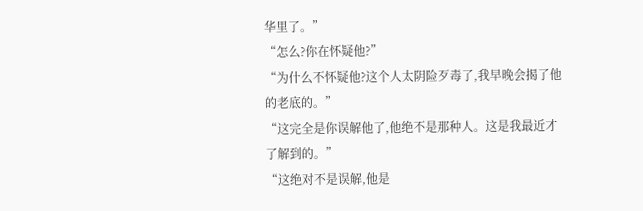华里了。”
“怎么?你在怀疑他?”
“为什么不怀疑他?这个人太阴险歹毒了,我早晚会揭了他的老底的。”
“这完全是你误解他了,他绝不是那种人。这是我最近才了解到的。”
“这绝对不是误解,他是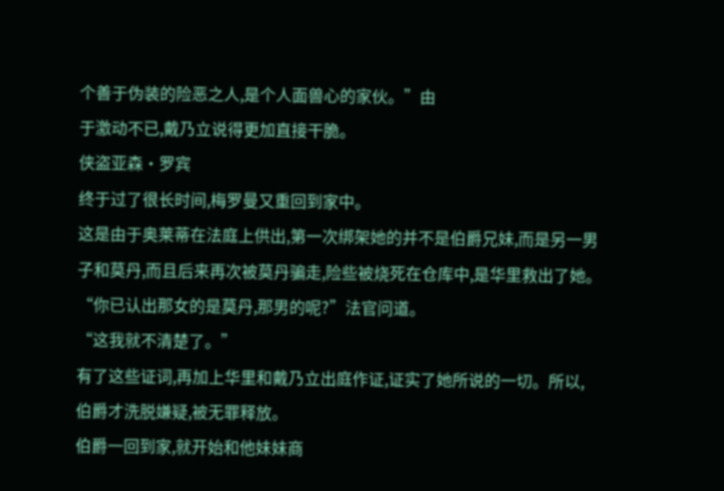个善于伪装的险恶之人,是个人面兽心的家伙。”由
于激动不已,戴乃立说得更加直接干脆。
侠盗亚森·罗宾
终于过了很长时间,梅罗曼又重回到家中。
这是由于奥莱蒂在法庭上供出,第一次绑架她的并不是伯爵兄妹,而是另一男
子和莫丹,而且后来再次被莫丹骗走,险些被烧死在仓库中,是华里救出了她。
“你已认出那女的是莫丹,那男的呢?”法官问道。
“这我就不清楚了。”
有了这些证词,再加上华里和戴乃立出庭作证,证实了她所说的一切。所以,
伯爵才洗脱嫌疑,被无罪释放。
伯爵一回到家,就开始和他妹妹商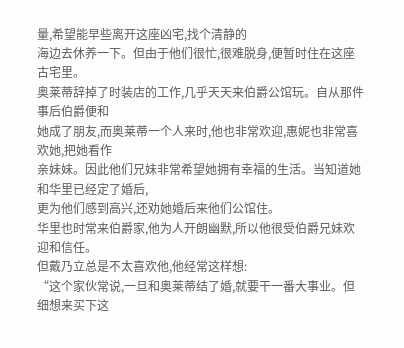量,希望能早些离开这座凶宅,找个清静的
海边去休养一下。但由于他们很忙,很难脱身,便暂时住在这座古宅里。
奥莱蒂辞掉了时装店的工作,几乎天天来伯爵公馆玩。自从那件事后伯爵便和
她成了朋友,而奥莱蒂一个人来时,他也非常欢迎,惠妮也非常喜欢她,把她看作
亲妹妹。因此他们兄妹非常希望她拥有幸福的生活。当知道她和华里已经定了婚后,
更为他们感到高兴,还劝她婚后来他们公馆住。
华里也时常来伯爵家,他为人开朗幽默,所以他很受伯爵兄妹欢迎和信任。
但戴乃立总是不太喜欢他,他经常这样想:
“这个家伙常说,一旦和奥莱蒂结了婚,就要干一番大事业。但细想来买下这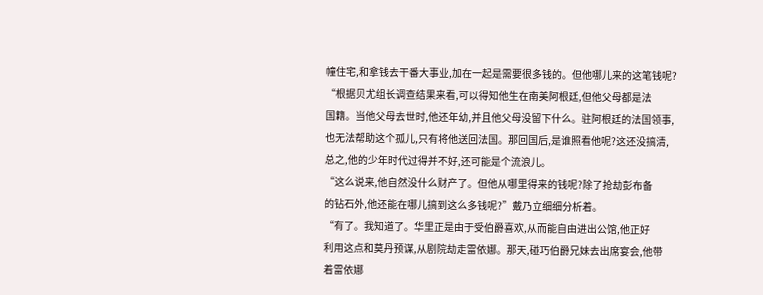幢住宅,和拿钱去干番大事业,加在一起是需要很多钱的。但他哪儿来的这笔钱呢?
“根据贝尤组长调查结果来看,可以得知他生在南美阿根廷,但他父母都是法
国籍。当他父母去世时,他还年幼,并且他父母没留下什么。驻阿根廷的法国领事,
也无法帮助这个孤儿,只有将他送回法国。那回国后,是谁照看他呢?这还没搞清,
总之,他的少年时代过得并不好,还可能是个流浪儿。
“这么说来,他自然没什么财产了。但他从哪里得来的钱呢?除了抢劫彭布备
的钻石外,他还能在哪儿搞到这么多钱呢?”戴乃立细细分析着。
“有了。我知道了。华里正是由于受伯爵喜欢,从而能自由进出公馆,他正好
利用这点和莫丹预谋,从剧院劫走雷依娜。那天,碰巧伯爵兄妹去出席宴会,他带
着雷依娜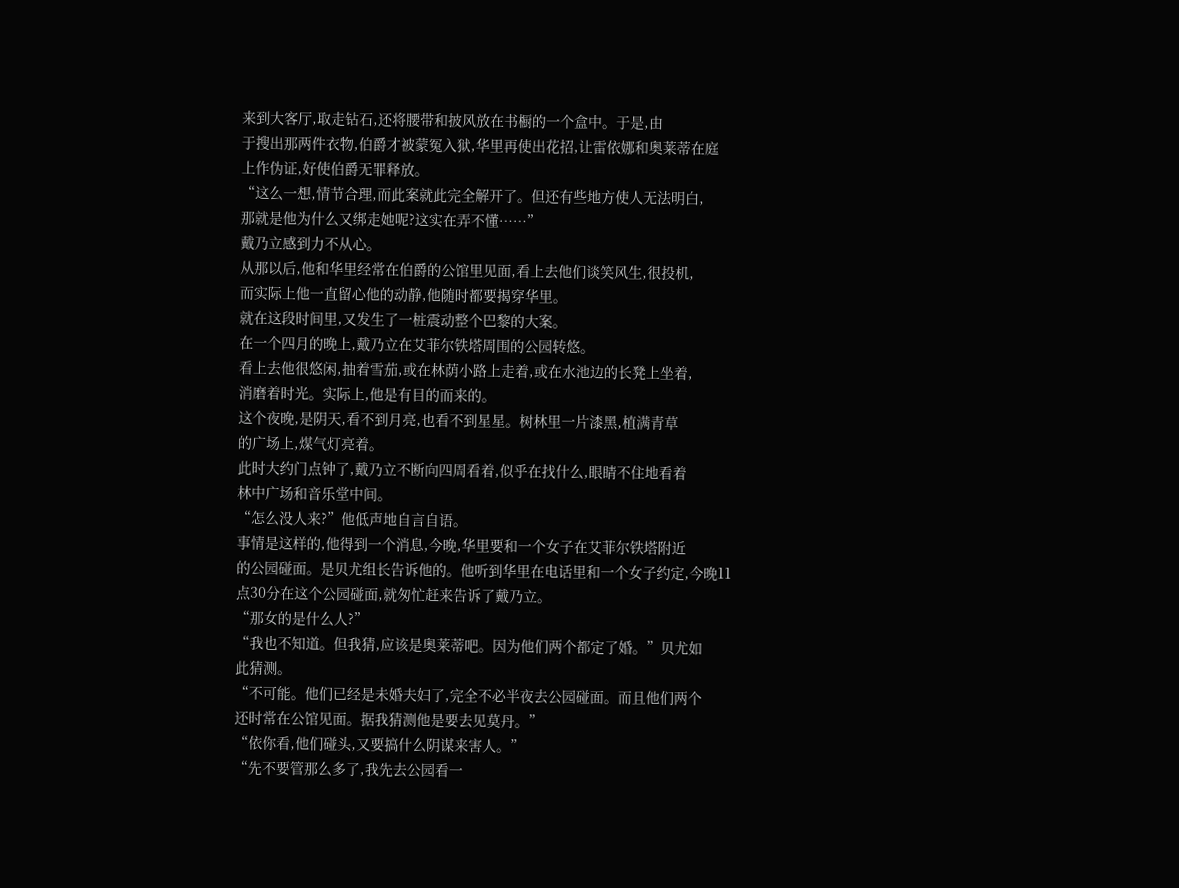来到大客厅,取走钻石,还将腰带和披风放在书橱的一个盒中。于是,由
于搜出那两件衣物,伯爵才被蒙冤入狱,华里再使出花招,让雷依娜和奥莱蒂在庭
上作伪证,好使伯爵无罪释放。
“这么一想,情节合理,而此案就此完全解开了。但还有些地方使人无法明白,
那就是他为什么又绑走她呢?这实在弄不懂……”
戴乃立感到力不从心。
从那以后,他和华里经常在伯爵的公馆里见面,看上去他们谈笑风生,很投机,
而实际上他一直留心他的动静,他随时都要揭穿华里。
就在这段时间里,又发生了一桩震动整个巴黎的大案。
在一个四月的晚上,戴乃立在艾菲尔铁塔周围的公园转悠。
看上去他很悠闲,抽着雪茄,或在林荫小路上走着,或在水池边的长凳上坐着,
消磨着时光。实际上,他是有目的而来的。
这个夜晚,是阴天,看不到月亮,也看不到星星。树林里一片漆黑,植满青草
的广场上,煤气灯亮着。
此时大约门点钟了,戴乃立不断向四周看着,似乎在找什么,眼睛不住地看着
林中广场和音乐堂中间。
“怎么没人来?”他低声地自言自语。
事情是这样的,他得到一个消息,今晚,华里要和一个女子在艾菲尔铁塔附近
的公园碰面。是贝尤组长告诉他的。他听到华里在电话里和一个女子约定,今晚11
点30分在这个公园碰面,就匆忙赶来告诉了戴乃立。
“那女的是什么人?”
“我也不知道。但我猜,应该是奥莱蒂吧。因为他们两个都定了婚。”贝尤如
此猜测。
“不可能。他们已经是未婚夫妇了,完全不必半夜去公园碰面。而且他们两个
还时常在公馆见面。据我猜测他是要去见莫丹。”
“依你看,他们碰头,又要搞什么阴谋来害人。”
“先不要管那么多了,我先去公园看一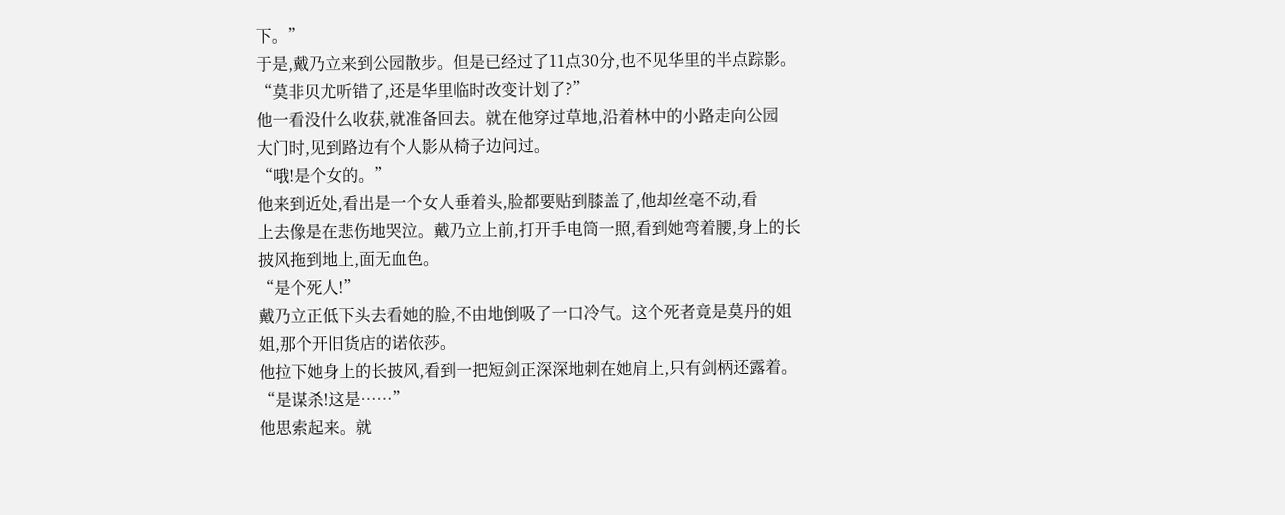下。”
于是,戴乃立来到公园散步。但是已经过了11点30分,也不见华里的半点踪影。
“莫非贝尤听错了,还是华里临时改变计划了?”
他一看没什么收获,就准备回去。就在他穿过草地,沿着林中的小路走向公园
大门时,见到路边有个人影从椅子边问过。
“哦!是个女的。”
他来到近处,看出是一个女人垂着头,脸都要贴到膝盖了,他却丝毫不动,看
上去像是在悲伤地哭泣。戴乃立上前,打开手电筒一照,看到她弯着腰,身上的长
披风拖到地上,面无血色。
“是个死人!”
戴乃立正低下头去看她的脸,不由地倒吸了一口冷气。这个死者竟是莫丹的姐
姐,那个开旧货店的诺依莎。
他拉下她身上的长披风,看到一把短剑正深深地刺在她肩上,只有剑柄还露着。
“是谋杀!这是……”
他思索起来。就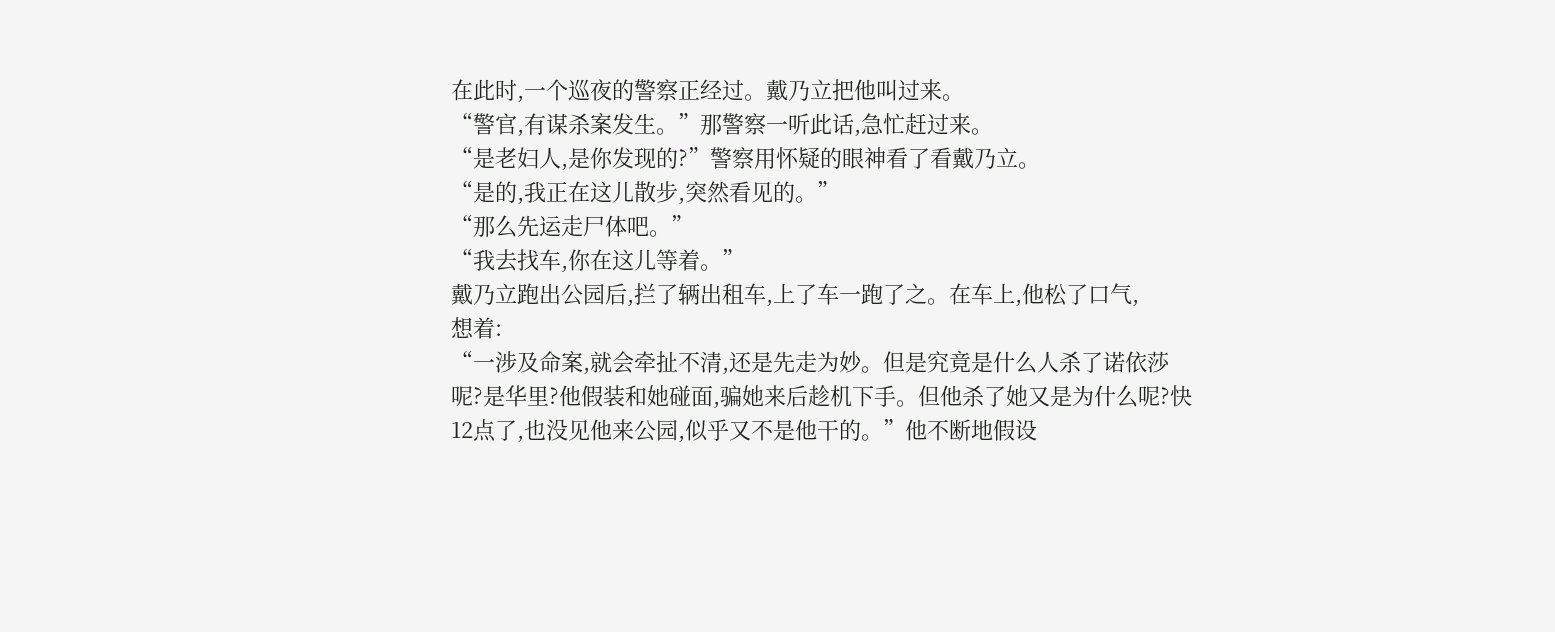在此时,一个巡夜的警察正经过。戴乃立把他叫过来。
“警官,有谋杀案发生。”那警察一听此话,急忙赶过来。
“是老妇人,是你发现的?”警察用怀疑的眼神看了看戴乃立。
“是的,我正在这儿散步,突然看见的。”
“那么先运走尸体吧。”
“我去找车,你在这儿等着。”
戴乃立跑出公园后,拦了辆出租车,上了车一跑了之。在车上,他松了口气,
想着:
“一涉及命案,就会牵扯不清,还是先走为妙。但是究竟是什么人杀了诺依莎
呢?是华里?他假装和她碰面,骗她来后趁机下手。但他杀了她又是为什么呢?快
12点了,也没见他来公园,似乎又不是他干的。”他不断地假设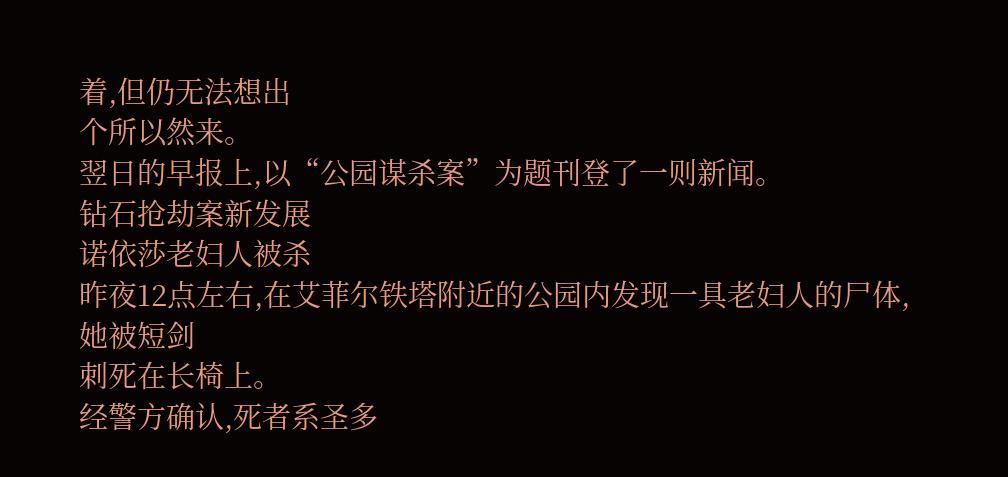着,但仍无法想出
个所以然来。
翌日的早报上,以“公园谋杀案”为题刊登了一则新闻。
钻石抢劫案新发展
诺依莎老妇人被杀
昨夜12点左右,在艾菲尔铁塔附近的公园内发现一具老妇人的尸体,她被短剑
刺死在长椅上。
经警方确认,死者系圣多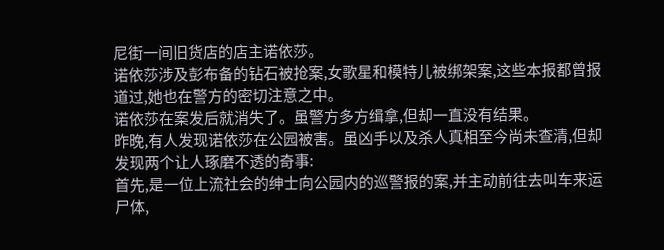尼街一间旧货店的店主诺依莎。
诺依莎涉及彭布备的钻石被抢案,女歌星和模特儿被绑架案,这些本报都曾报
道过,她也在警方的密切注意之中。
诺依莎在案发后就消失了。虽警方多方缉拿,但却一直没有结果。
昨晚,有人发现诺依莎在公园被害。虽凶手以及杀人真相至今尚未查清,但却
发现两个让人琢磨不透的奇事:
首先,是一位上流社会的绅士向公园内的巡警报的案,并主动前往去叫车来运
尸体,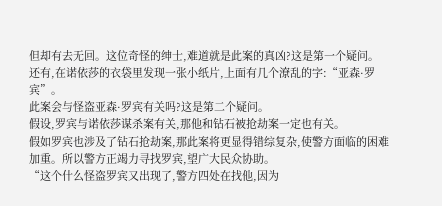但却有去无回。这位奇怪的绅士,难道就是此案的真凶?这是第一个疑问。
还有,在诺依莎的衣袋里发现一张小纸片,上面有几个潦乱的字:“亚森·罗
宾”。
此案会与怪盗亚森·罗宾有关吗?这是第二个疑问。
假设,罗宾与诺依莎谋杀案有关,那他和钻石被抢劫案一定也有关。
假如罗宾也涉及了钻石抢劫案,那此案将更显得错综复杂,使警方面临的困难
加重。所以警方正竭力寻找罗宾,望广大民众协助。
“这个什么怪盗罗宾又出现了,警方四处在找他,因为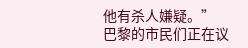他有杀人嫌疑。”
巴黎的市民们正在议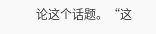论这个话题。“这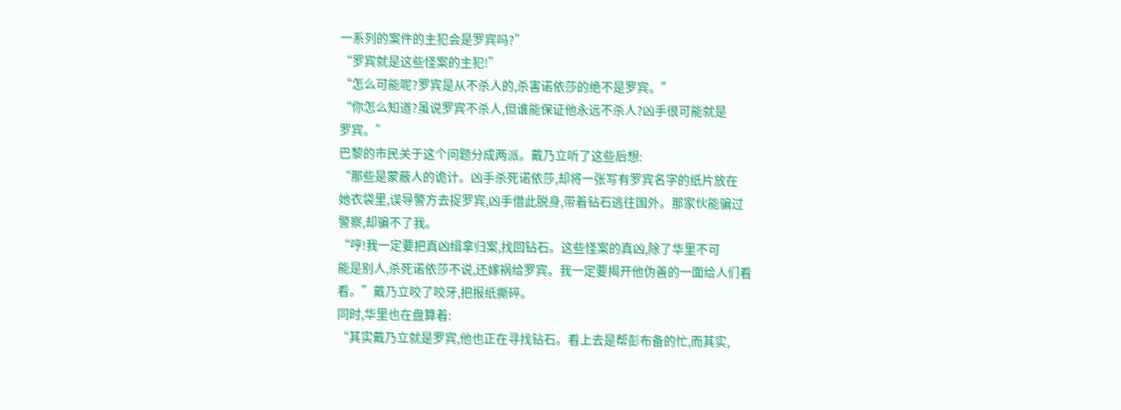一系列的案件的主犯会是罗宾吗?”
“罗宾就是这些怪案的主犯!”
“怎么可能呢?罗宾是从不杀人的,杀害诺依莎的绝不是罗宾。”
“你怎么知道?虽说罗宾不杀人,但谁能保证他永远不杀人?凶手很可能就是
罗宾。”
巴黎的市民关于这个问题分成两派。戴乃立听了这些后想:
“那些是蒙蔽人的诡计。凶手杀死诺依莎,却将一张写有罗宾名字的纸片放在
她衣袋里,误导警方去捉罗宾,凶手借此脱身,带着钻石逃往国外。那家伙能骗过
警察,却骗不了我。
“哼!我一定要把真凶缉拿归案,找回钻石。这些怪案的真凶,除了华里不可
能是别人,杀死诺依莎不说,还嫁祸给罗宾。我一定要揭开他伪善的一面给人们看
看。”戴乃立咬了咬牙,把报纸撕碎。
同时,华里也在盘算着:
“其实戴乃立就是罗宾,他也正在寻找钻石。看上去是帮彭布备的忙,而其实,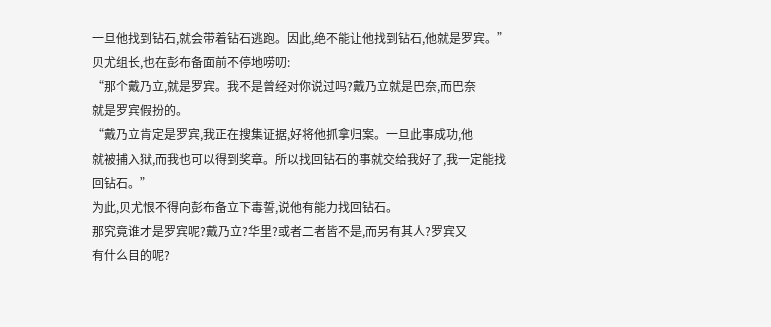一旦他找到钻石,就会带着钻石逃跑。因此,绝不能让他找到钻石,他就是罗宾。”
贝尤组长,也在彭布备面前不停地唠叨:
“那个戴乃立,就是罗宾。我不是曾经对你说过吗?戴乃立就是巴奈,而巴奈
就是罗宾假扮的。
“戴乃立肯定是罗宾,我正在搜集证据,好将他抓拿归案。一旦此事成功,他
就被捕入狱,而我也可以得到奖章。所以找回钻石的事就交给我好了,我一定能找
回钻石。”
为此,贝尤恨不得向彭布备立下毒誓,说他有能力找回钻石。
那究竟谁才是罗宾呢?戴乃立?华里?或者二者皆不是,而另有其人?罗宾又
有什么目的呢?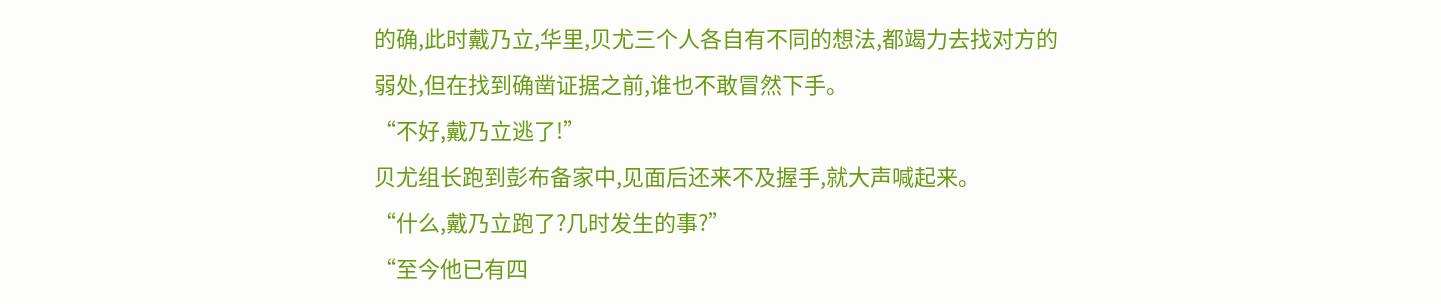的确,此时戴乃立,华里,贝尤三个人各自有不同的想法,都竭力去找对方的
弱处,但在找到确凿证据之前,谁也不敢冒然下手。
“不好,戴乃立逃了!”
贝尤组长跑到彭布备家中,见面后还来不及握手,就大声喊起来。
“什么,戴乃立跑了?几时发生的事?”
“至今他已有四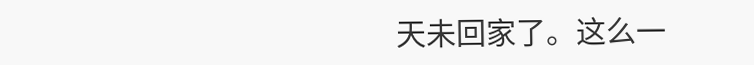天未回家了。这么一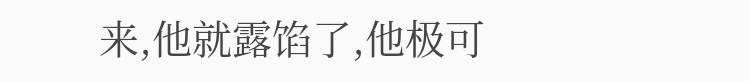来,他就露馅了,他极可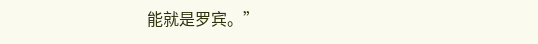能就是罗宾。”